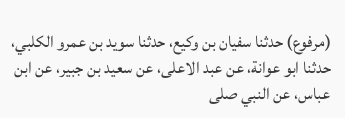(مرفوع) حدثنا سفيان بن وكيع، حدثنا سويد بن عمرو الكلبي، حدثنا ابو عوانة، عن عبد الاعلى، عن سعيد بن جبير، عن ابن عباس، عن النبي صلى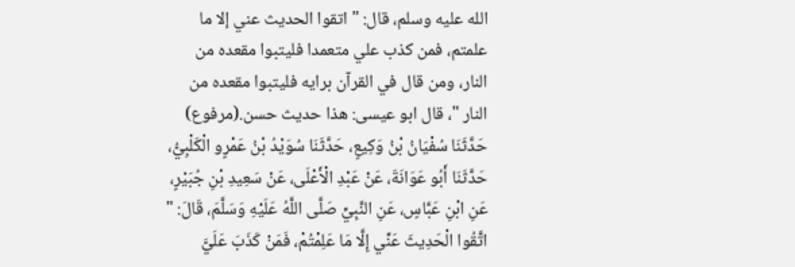الله عليه وسلم، قال: " اتقوا الحديث عني إلا ما علمتم، فمن كذب علي متعمدا فليتبوا مقعده من النار، ومن قال في القرآن برايه فليتبوا مقعده من النار "، قال ابو عيسى: هذا حديث حسن.(مرفوع) حَدَّثَنَا سُفْيَانُ بْنُ وَكِيعٍ، حَدَّثَنَا سُوَيْدُ بْنُ عَمْرٍو الْكَلْبِيُّ، حَدَّثَنَا أَبُو عَوَانَةَ، عَنْ عَبْدِ الْأَعْلَى، عَنْ سَعِيدِ بْنِ جُبَيْرٍ، عَنِ ابْنِ عَبَّاسٍ، عَنِ النَّبِيِّ صَلَّى اللَّهُ عَلَيْهِ وَسَلَّمَ، قَالَ: " اتَّقُوا الْحَدِيثَ عَنِّي إِلَّا مَا عَلِمْتُمْ، فَمَنْ كَذَبَ عَلَيَّ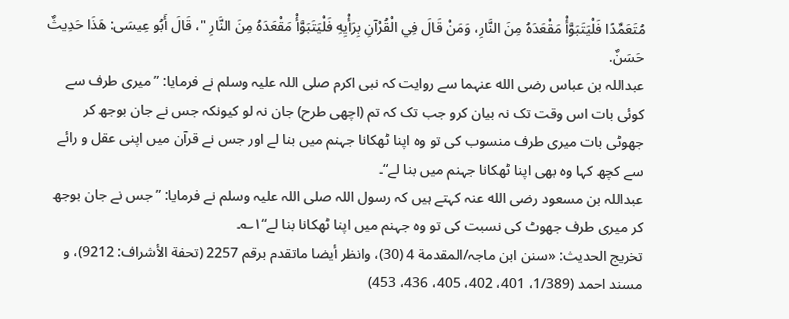مُتَعَمِّدًا فَلْيَتَبَوَّأْ مَقْعَدَهُ مِنَ النَّارِ، وَمَنْ قَالَ فِي الْقُرْآنِ بِرَأْيِهِ فَلْيَتَبَوَّأْ مَقْعَدَهُ مِنَ النَّارِ "، قَالَ أَبُو عِيسَى: هَذَا حَدِيثٌ حَسَنٌ.
عبداللہ بن عباس رضی الله عنہما سے روایت کہ نبی اکرم صلی اللہ علیہ وسلم نے فرمایا: ”میری طرف سے کوئی بات اس وقت تک نہ بیان کرو جب تک کہ تم (اچھی طرح) جان نہ لو کیونکہ جس نے جان بوجھ کر جھوٹی بات میری طرف منسوب کی تو وہ اپنا ٹھکانا جہنم میں بنا لے اور جس نے قرآن میں اپنی عقل و رائے سے کچھ کہا وہ بھی اپنا ٹھکانا جہنم میں بنا لے“۔
عبداللہ بن مسعود رضی الله عنہ کہتے ہیں کہ رسول اللہ صلی اللہ علیہ وسلم نے فرمایا: ”جس نے جان بوجھ کر میری طرف جھوٹ کی نسبت کی تو وہ جہنم میں اپنا ٹھکانا بنا لے“۱؎۔
تخریج الحدیث: «سنن ابن ماجہ/المقدمة 4 (30)، وانظر أیضا ماتقدم برقم 2257 (تحفة الأشراف: 9212)، و مسند احمد (1/389، 401، 402، 405، 436، 453)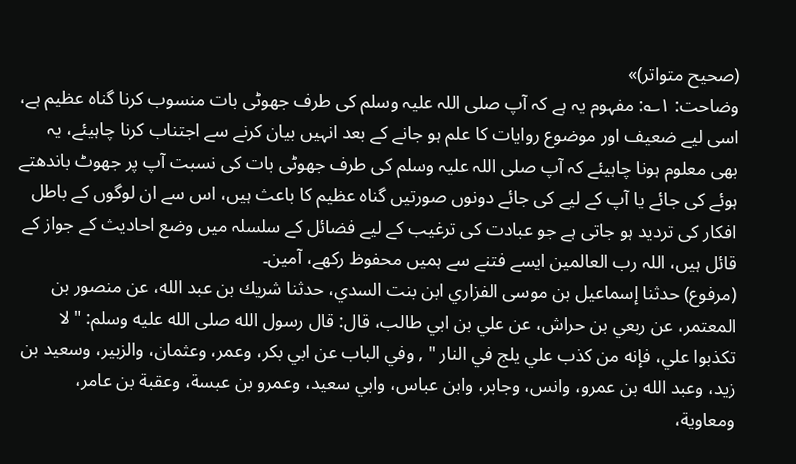(صحیح متواتر)»
وضاحت: ۱؎: مفہوم یہ ہے کہ آپ صلی اللہ علیہ وسلم کی طرف جھوٹی بات منسوب کرنا گناہ عظیم ہے، اسی لیے ضعیف اور موضوع روایات کا علم ہو جانے کے بعد انہیں بیان کرنے سے اجتناب کرنا چاہیئے، یہ بھی معلوم ہونا چاہیئے کہ آپ صلی اللہ علیہ وسلم کی طرف جھوٹی بات کی نسبت آپ پر جھوٹ باندھتے ہوئے کی جائے یا آپ کے لیے کی جائے دونوں صورتیں گناہ عظیم کا باعث ہیں، اس سے ان لوگوں کے باطل افکار کی تردید ہو جاتی ہے جو عبادت کی ترغیب کے لیے فضائل کے سلسلہ میں وضع احادیث کے جواز کے قائل ہیں، اللہ رب العالمین ایسے فتنے سے ہمیں محفوظ رکھے، آمین۔
(مرفوع) حدثنا إسماعيل بن موسى الفزاري ابن بنت السدي، حدثنا شريك بن عبد الله، عن منصور بن المعتمر، عن ربعي بن حراش، عن علي بن ابي طالب، قال: قال رسول الله صلى الله عليه وسلم: " لا تكذبوا علي، فإنه من كذب علي يلج في النار " , وفي الباب عن ابي بكر، وعمر، وعثمان، والزبير، وسعيد بن زيد، وعبد الله بن عمرو، وانس، وجابر، وابن عباس، وابي سعيد، وعمرو بن عبسة، وعقبة بن عامر، ومعاوية،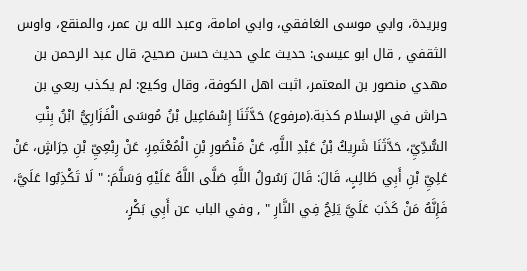وبريدة، وابي موسى الغافقي، وابي امامة، وعبد الله بن عمر، والمنقع، واوس الثقفي , قال ابو عيسى: حديث علي حديث حسن صحيح، قال عبد الرحمن بن مهدي منصور بن المعتمر، اثبت اهل الكوفة، وقال وكيع: لم يكذب ربعي بن حراش في الإسلام كذبة.(مرفوع) حَدَّثَنَا إِسْمَاعِيل بْنُ مُوسَى الْفَزَارِيُّ ابْنُ بِنْتِ السُّدِّيِّ، حَدَّثَنَا شَرِيكُ بْنُ عَبْدِ اللَّهِ، عَنْ مَنْصُورِ بْنِ الْمُعْتَمِرِ، عَنْ رِبْعِيِّ بْنِ حِرَاشٍ، عَنْ عَلِيِّ بْنِ أَبِي طَالِبٍ، قَالَ: قَالَ رَسُولُ اللَّهِ صَلَّى اللَّهُ عَلَيْهِ وَسَلَّمَ: " لَا تَكْذِبُوا عَلَيَّ، فَإِنَّهُ مَنْ كَذَبَ عَلَيَّ يَلِجُ فِي النَّارِ " , وفي الباب عن أَبِي بَكْرٍ،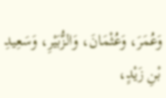وَعُمَرَ، وَعُثْمَانَ، وَالزُّبَيْرِ، وَسَعِيدِ بْنِ زَيْدٍ،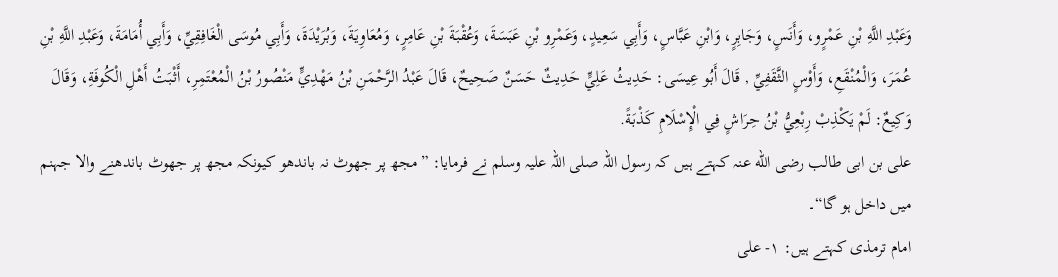وَعَبْدِ اللَّهِ بْنِ عَمْرٍو، وَأَنَسٍ، وَجَابِرٍ، وَابْنِ عَبَّاسٍ، وَأَبِي سَعِيدٍ، وَعَمْرِو بْنِ عَبَسَةَ، وَعُقْبَةَ بْنِ عَامِرٍ، وَمُعَاوِيَةَ، وَبُرَيْدَةَ، وَأَبِي مُوسَى الْغَافِقِيِّ، وَأَبِي أُمَامَةَ، وَعَبْدِ اللَّهِ بْنِ عُمَرَ، وَالْمُنْقَعِ، وَأَوْسٍ الثَّقَفِيِّ , قَالَ أَبُو عِيسَى: حَدِيثُ عَلِيٍّ حَدِيثٌ حَسَنٌ صَحِيحٌ، قَالَ عَبْدُ الرَّحْمَنِ بْنُ مَهْدِيٍّ مَنْصُورُ بْنُ الْمُعْتَمِرِ، أَثْبَتُ أَهْلِ الْكُوفَةِ، وَقَالَ وَكِيعٌ: لَمْ يَكْذِبْ رِبْعِيُّ بْنُ حِرَاشٍ فِي الْإِسْلَامِ كَذْبَةً.
علی بن ابی طالب رضی الله عنہ کہتے ہیں کہ رسول اللہ صلی اللہ علیہ وسلم نے فرمایا: ”مجھ پر جھوٹ نہ باندھو کیونکہ مجھ پر جھوٹ باندھنے والا جہنم میں داخل ہو گا“۔
امام ترمذی کہتے ہیں: ۱- علی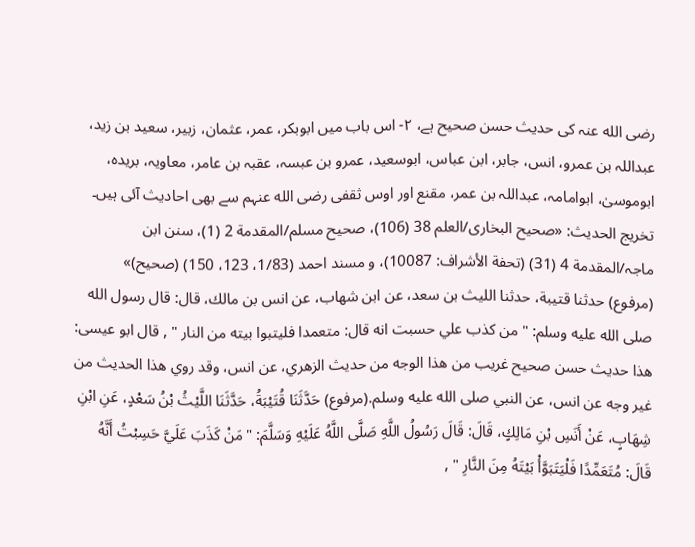رضی الله عنہ کی حدیث حسن صحیح ہے، ۲- اس باب میں ابوبکر، عمر، عثمان، زبیر، سعید بن زید، عبداللہ بن عمرو، انس، جابر، ابن عباس، ابوسعید، عمرو بن عبسہ، عقبہ بن عامر، معاویہ، بریدہ، ابوموسیٰ، ابوامامہ، عبداللہ بن عمر، مقنع اور اوس ثقفی رضی الله عنہم سے بھی احادیث آئی ہیں۔
تخریج الحدیث: «صحیح البخاری/العلم 38 (106)، صحیح مسلم/المقدمة 2 (1)، سنن ابن ماجہ/المقدمة 4 (31) (تحفة الأشراف: 10087)، و مسند احمد (1/83، 123، 150) (صحیح)»
(مرفوع) حدثنا قتيبة، حدثنا الليث بن سعد، عن ابن شهاب، عن انس بن مالك، قال: قال رسول الله صلى الله عليه وسلم: " من كذب علي حسبت انه قال: متعمدا فليتبوا بيته من النار " , قال ابو عيسى: هذا حديث حسن صحيح غريب من هذا الوجه من حديث الزهري، عن انس، وقد روي هذا الحديث من غير وجه عن انس، عن النبي صلى الله عليه وسلم.(مرفوع) حَدَّثَنَا قُتَيْبَةُ، حَدَّثَنَا اللَّيْثُ بْنُ سَعْدٍ، عَنِ ابْنِ شِهَابٍ، عَنْ أَنَسِ بْنِ مَالِكٍ، قَالَ: قَالَ رَسُولُ اللَّهِ صَلَّى اللَّهُ عَلَيْهِ وَسَلَّمَ: " مَنْ كَذَبَ عَلَيَّ حَسِبْتُ أَنَّهُ قَالَ: مُتَعَمِّدًا فَلْيَتَبَوَّأْ بَيْتَهُ مِنَ النَّارِ " ,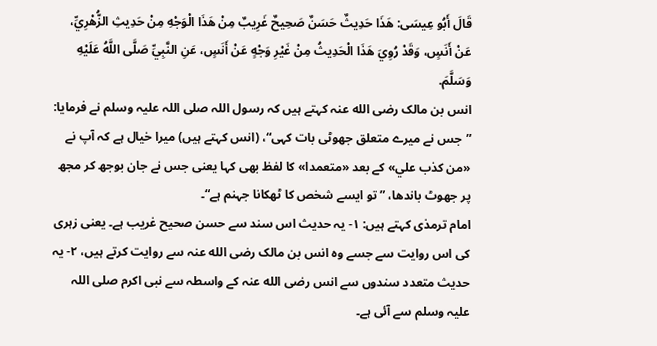قَالَ أَبُو عِيسَى: هَذَا حَدِيثٌ حَسَنٌ صَحِيحٌ غَرِيبٌ مِنْ هَذَا الْوَجْهِ مِنْ حَدِيثِ الزُّهْرِيِّ، عَنْ أَنَسٍ، وَقَدْ رُوِيَ هَذَا الْحَدِيثُ مِنْ غَيْرِ وَجْهٍ عَنْ أَنَسٍ، عَنِ النَّبِيِّ صَلَّى اللَّهُ عَلَيْهِ وَسَلَّمَ.
انس بن مالک رضی الله عنہ کہتے ہیں کہ رسول اللہ صلی اللہ علیہ وسلم نے فرمایا: ”جس نے میرے متعلق جھوٹی بات کہی“، (انس کہتے ہیں) میرا خیال ہے کہ آپ نے «من كذب علي» کے بعد «متعمدا» کا لفظ بھی کہا یعنی جس نے جان بوجھ کر مجھ پر جھوٹ باندھا، ”تو ایسے شخص کا ٹھکانا جہنم ہے“۔
امام ترمذی کہتے ہیں: ۱- یہ حدیث اس سند سے حسن صحیح غریب ہے۔ یعنی زہری کی اس روایت سے جسے وہ انس بن مالک رضی الله عنہ سے روایت کرتے ہیں، ۲- یہ حدیث متعدد سندوں سے انس رضی الله عنہ کے واسطہ سے نبی اکرم صلی اللہ علیہ وسلم سے آئی ہے۔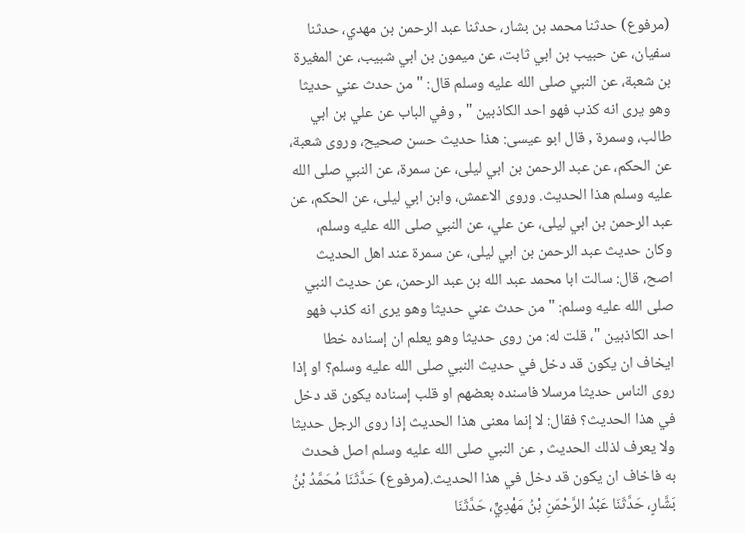(مرفوع) حدثنا محمد بن بشار، حدثنا عبد الرحمن بن مهدي، حدثنا سفيان، عن حبيب بن ابي ثابت، عن ميمون بن ابي شبيب، عن المغيرة بن شعبة، عن النبي صلى الله عليه وسلم قال: " من حدث عني حديثا وهو يرى انه كذب فهو احد الكاذبين " , وفي الباب عن علي بن ابي طالب، وسمرة , قال ابو عيسى: هذا حديث حسن صحيح، وروى شعبة، عن الحكم، عن عبد الرحمن بن ابي ليلى، عن سمرة، عن النبي صلى الله عليه وسلم هذا الحديث. وروى الاعمش، وابن ابي ليلى، عن الحكم، عن عبد الرحمن بن ابي ليلى، عن علي، عن النبي صلى الله عليه وسلم، وكان حديث عبد الرحمن بن ابي ليلى، عن سمرة عند اهل الحديث اصح، قال: سالت ابا محمد عبد الله بن عبد الرحمن، عن حديث النبي صلى الله عليه وسلم: " من حدث عني حديثا وهو يرى انه كذب فهو احد الكاذبين "، قلت له: من روى حديثا وهو يعلم ان إسناده خطا ايخاف ان يكون قد دخل في حديث النبي صلى الله عليه وسلم؟ او إذا روى الناس حديثا مرسلا فاسنده بعضهم او قلب إسناده يكون قد دخل في هذا الحديث؟ فقال: لا إنما معنى هذا الحديث إذا روى الرجل حديثا ولا يعرف لذلك الحديث , عن النبي صلى الله عليه وسلم اصل فحدث به فاخاف ان يكون قد دخل في هذا الحديث.(مرفوع) حَدَّثَنَا مُحَمَّدُ بْنُ بَشَّارٍ، حَدَّثَنَا عَبْدُ الرَّحْمَنِ بْنُ مَهْدِيٍّ، حَدَّثَنَا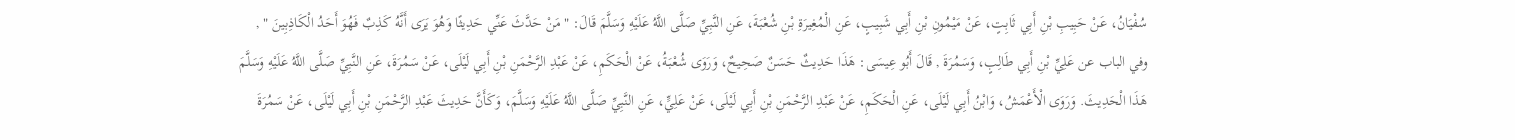سُفْيَانُ، عَنْ حَبِيبِ بْنِ أَبِي ثَابِتٍ، عَنْ مَيْمُونِ بْنِ أَبِي شَبِيبٍ، عَنِ الْمُغِيرَةِ بْنِ شُعْبَةَ، عَنِ النَّبِيِّ صَلَّى اللَّهُ عَلَيْهِ وَسَلَّمَ قَالَ: " مَنْ حَدَّثَ عَنِّي حَدِيثًا وَهُوَ يَرَى أَنَّهُ كَذِبٌ فَهُوَ أَحَدُ الْكَاذِبِينَ " , وفي الباب عن عَلِيِّ بْنِ أَبِي طَالِبٍ، وَسَمُرَةَ , قَالَ أَبُو عِيسَى: هَذَا حَدِيثٌ حَسَنٌ صَحِيحٌ، وَرَوَى شُعْبَةُ، عَنْ الْحَكَمِ، عَنْ عَبْدِ الرَّحْمَنِ بْنِ أَبِي لَيْلَى، عَنْ سَمُرَةَ، عَنِ النَّبِيِّ صَلَّى اللَّهُ عَلَيْهِ وَسَلَّمَ هَذَا الْحَدِيثَ. وَرَوَى الْأَعْمَشُ، وَابْنُ أَبِي لَيْلَى، عَنِ الْحَكَمِ، عَنْ عَبْدِ الرَّحْمَنِ بْنِ أَبِي لَيْلَى، عَنْ عَلِيٍّ، عَنِ النَّبِيِّ صَلَّى اللَّهُ عَلَيْهِ وَسَلَّمَ، وَكَأَنَّ حَدِيثَ عَبْدِ الرَّحْمَنِ بْنِ أَبِي لَيْلَى، عَنْ سَمُرَةَ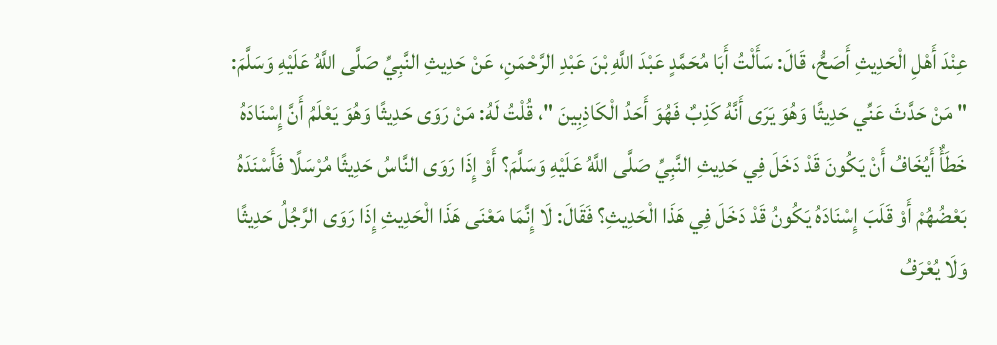عِنْدَ أَهْلِ الْحَدِيثِ أَصَحُّ، قَالَ: سَأَلْتُ أَبَا مُحَمَّدٍ عَبْدَ اللَّهِ بْنَ عَبْدِ الرَّحْمَنِ، عَنْ حَدِيثِ النَّبِيِّ صَلَّى اللَّهُ عَلَيْهِ وَسَلَّمَ: " مَنْ حَدَّثَ عَنِّي حَدِيثًا وَهُوَ يَرَى أَنَّهُ كَذِبٌ فَهُوَ أَحَدُ الْكَاذِبِينَ "، قُلْتُ لَهُ: مَنْ رَوَى حَدِيثًا وَهُوَ يَعْلَمُ أَنَّ إِسْنَادَهُ خَطَأٌ أَيُخَافُ أَنْ يَكُونَ قَدْ دَخَلَ فِي حَدِيثِ النَّبِيِّ صَلَّى اللَّهُ عَلَيْهِ وَسَلَّمَ؟ أَوْ إِذَا رَوَى النَّاسُ حَدِيثًا مُرْسَلًا فَأَسْنَدَهُ بَعْضُهُمْ أَوْ قَلَبَ إِسْنَادَهُ يَكُونُ قَدْ دَخَلَ فِي هَذَا الْحَدِيثِ؟ فَقَالَ: لَا إِنَّمَا مَعْنَى هَذَا الْحَدِيثِ إِذَا رَوَى الرَّجُلُ حَدِيثًا وَلَا يُعْرَفُ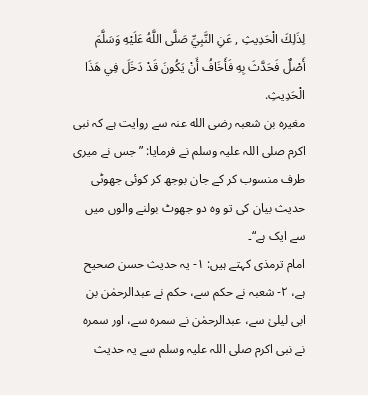لِذَلِكَ الْحَدِيثِ , عَنِ النَّبِيِّ صَلَّى اللَّهُ عَلَيْهِ وَسَلَّمَ أَصْلٌ فَحَدَّثَ بِهِ فَأَخَافُ أَنْ يَكُونَ قَدْ دَخَلَ فِي هَذَا الْحَدِيثِ.
مغیرہ بن شعبہ رضی الله عنہ سے روایت ہے کہ نبی اکرم صلی اللہ علیہ وسلم نے فرمایا: ”جس نے میری طرف منسوب کر کے جان بوجھ کر کوئی جھوٹی حدیث بیان کی تو وہ دو جھوٹ بولنے والوں میں سے ایک ہے“۔
امام ترمذی کہتے ہیں: ۱- یہ حدیث حسن صحیح ہے، ۲- شعبہ نے حکم سے، حکم نے عبدالرحمٰن بن ابی لیلیٰ سے، عبدالرحمٰن نے سمرہ سے، اور سمرہ نے نبی اکرم صلی اللہ علیہ وسلم سے یہ حدیث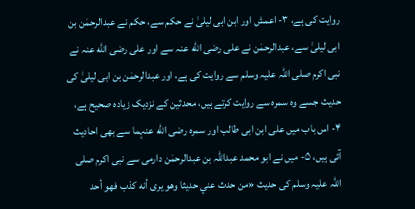روایت کی ہے، ۳- اعمش اور ابن ابی لیلیٰ نے حکم سے، حکم نے عبدالرحمٰن بن ابی لیلیٰ سے، عبدالرحمٰن نے علی رضی الله عنہ سے اور علی رضی الله عنہ نے نبی اکرم صلی اللہ علیہ وسلم سے روایت کی ہے، اور عبدالرحمٰن بن ابی لیلیٰ کی حدیث جسے وہ سمرہ سے روایت کرتے ہیں، محدثین کے نزدیک زیادہ صحیح ہے، ۴- اس باب میں علی ابن ابی طالب اور سمرہ رضی الله عنہما سے بھی احادیث آئی ہیں، ۵- میں نے ابو محمد عبداللہ بن عبدالرحمٰن دارمی سے نبی اکرم صلی اللہ علیہ وسلم کی حدیث «من حدث عني حديثا وهو يرى أنه كذب فهو أحد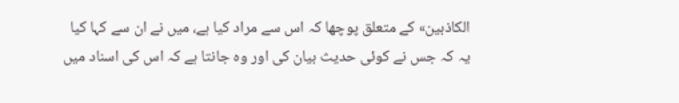الكاذبين» کے متعلق پوچھا کہ اس سے مراد کیا ہے، میں نے ان سے کہا کیا یہ کہ جس نے کوئی حدیث بیان کی اور وہ جانتا ہے کہ اس کی اسناد میں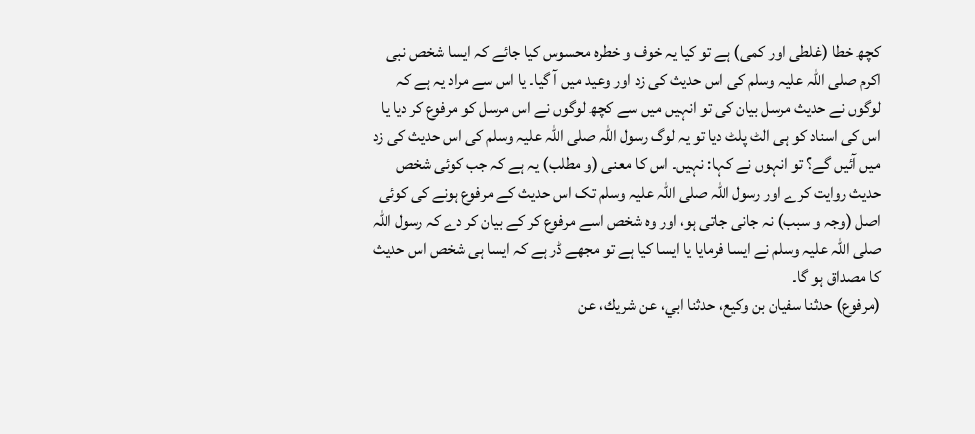کچھ خطا (غلطی اور کمی) ہے تو کیا یہ خوف و خطرہ محسوس کیا جائے کہ ایسا شخص نبی اکرم صلی اللہ علیہ وسلم کی اس حدیث کی زد اور وعید میں آ گیا۔ یا اس سے مراد یہ ہے کہ لوگوں نے حدیث مرسل بیان کی تو انہیں میں سے کچھ لوگوں نے اس مرسل کو مرفوع کر دیا یا اس کی اسناد کو ہی الٹ پلٹ دیا تو یہ لوگ رسول اللہ صلی اللہ علیہ وسلم کی اس حدیث کی زد میں آئیں گے؟ تو انہوں نے کہا: نہیں۔ اس کا معنی (و مطلب) یہ ہے کہ جب کوئی شخص حدیث روایت کرے اور رسول اللہ صلی اللہ علیہ وسلم تک اس حدیث کے مرفوع ہونے کی کوئی اصل (وجہ و سبب) نہ جانی جاتی ہو، اور وہ شخص اسے مرفوع کر کے بیان کر دے کہ رسول اللہ صلی اللہ علیہ وسلم نے ایسا فرمایا یا ایسا کیا ہے تو مجھے ڈر ہے کہ ایسا ہی شخص اس حدیث کا مصداق ہو گا۔
(مرفوع) حدثنا سفيان بن وكيع، حدثنا ابي، عن شريك، عن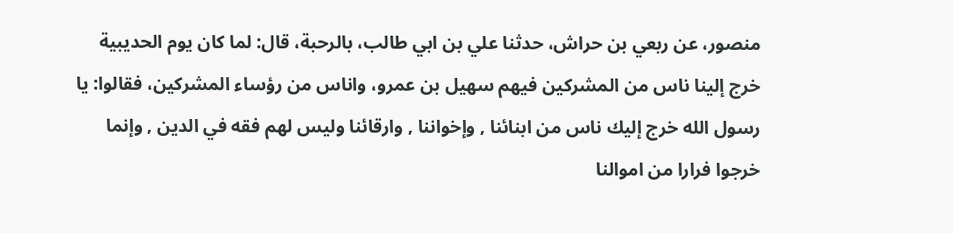منصور، عن ربعي بن حراش، حدثنا علي بن ابي طالب، بالرحبة، قال: لما كان يوم الحديبية خرج إلينا ناس من المشركين فيهم سهيل بن عمرو، واناس من رؤساء المشركين، فقالوا: يا رسول الله خرج إليك ناس من ابنائنا , وإخواننا , وارقائنا وليس لهم فقه في الدين , وإنما خرجوا فرارا من اموالنا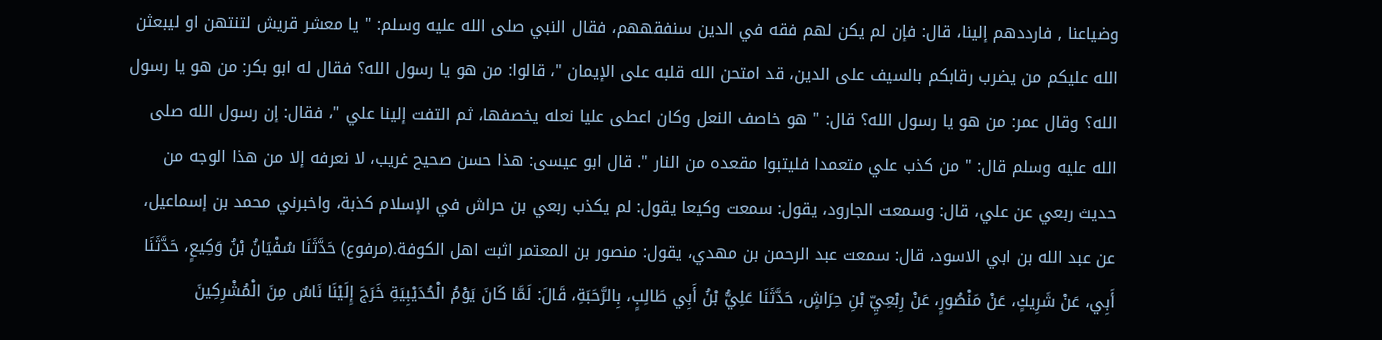وضياعنا , فارددهم إلينا، قال: فإن لم يكن لهم فقه في الدين سنفقههم، فقال النبي صلى الله عليه وسلم: " يا معشر قريش لتنتهن او ليبعثن الله عليكم من يضرب رقابكم بالسيف على الدين، قد امتحن الله قلبه على الإيمان "، قالوا: من هو يا رسول الله؟ فقال له ابو بكر: من هو يا رسول الله؟ وقال عمر: من هو يا رسول الله؟ قال: " هو خاصف النعل وكان اعطى عليا نعله يخصفها، ثم التفت إلينا علي "، فقال: إن رسول الله صلى الله عليه وسلم قال: " من كذب علي متعمدا فليتبوا مقعده من النار ". قال ابو عيسى: هذا حسن صحيح غريب، لا نعرفه إلا من هذا الوجه من حديث ربعي عن علي، قال: وسمعت الجارود، يقول: سمعت وكيعا يقول: لم يكذب ربعي بن حراش في الإسلام كذبة، واخبرني محمد بن إسماعيل، عن عبد الله بن ابي الاسود، قال: سمعت عبد الرحمن بن مهدي، يقول: منصور بن المعتمر اثبت اهل الكوفة.(مرفوع) حَدَّثَنَا سُفْيَانُ بْنُ وَكِيعٍ، حَدَّثَنَا أَبِي، عَنْ شَرِيكٍ، عَنْ مَنْصُورٍ، عَنْ رِبْعِيِّ بْنِ حِرَاشٍ، حَدَّثَنَا عَلِيُّ بْنُ أَبِي طَالِبٍ، بِالرَّحَبَةِ، قَالَ: لَمَّا كَانَ يَوْمُ الْحُدَيْبِيَةِ خَرَجَ إِلَيْنَا نَاسٌ مِنَ الْمُشْرِكِينَ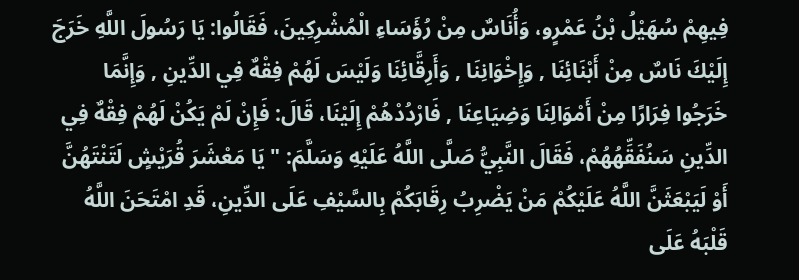فِيهِمْ سُهَيْلُ بْنُ عَمْرٍو، وَأُنَاسٌ مِنْ رُؤَسَاءِ الْمُشْرِكِينَ، فَقَالُوا: يَا رَسُولَ اللَّهِ خَرَجَ إِلَيْكَ نَاسٌ مِنْ أَبْنَائِنَا , وَإِخْوَانِنَا , وَأَرِقَّائِنَا وَلَيْسَ لَهُمْ فِقْهٌ فِي الدِّينِ , وَإِنَّمَا خَرَجُوا فِرَارًا مِنْ أَمْوَالِنَا وَضِيَاعِنَا , فَارْدُدْهُمْ إِلَيْنَا، قَالَ: فَإِنْ لَمْ يَكُنْ لَهُمْ فِقْهٌ فِي الدِّينِ سَنُفَقِّهُهُمْ، فَقَالَ النَّبِيُّ صَلَّى اللَّهُ عَلَيْهِ وَسَلَّمَ: " يَا مَعْشَرَ قُرَيْشٍ لَتَنْتَهُنَّ أَوْ لَيَبْعَثَنَّ اللَّهُ عَلَيْكُمْ مَنْ يَضْرِبُ رِقَابَكُمْ بِالسَّيْفِ عَلَى الدِّينِ، قَدِ امْتَحَنَ اللَّهُ قَلْبَهُ عَلَى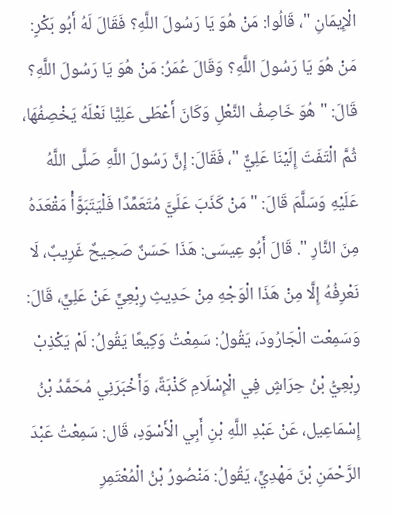الْإِيمَانِ "، قَالُوا: مَنْ هُوَ يَا رَسُولَ اللَّهِ؟ فَقَالَ لَهُ أَبُو بَكْرٍ: مَنْ هُوَ يَا رَسُولَ اللَّهِ؟ وَقَالَ عُمَرُ: مَنْ هُوَ يَا رَسُولَ اللَّهِ؟ قَالَ: " هُوَ خَاصِفُ النَّعْلِ وَكَانَ أَعْطَى عَلِيًّا نَعْلَهُ يَخْصِفُهَا، ثُمَّ الْتَفَتَ إِلَيْنَا عَلِيٌّ "، فَقَالَ: إِنَّ رَسُولَ اللَّهِ صَلَّى اللَّهُ عَلَيْهِ وَسَلَّمَ قَالَ: " مَنْ كَذَبَ عَلَيَّ مُتَعَمِّدًا فَلْيَتَبَوَّأْ مَقْعَدَهُ مِنَ النَّارِ ". قَالَ أَبُو عِيسَى: هَذَا حَسَنٌ صَحِيحٌ غَرِيبٌ، لَا نَعْرِفُهُ إِلَّا مِنْ هَذَا الْوَجْهِ مِنْ حَدِيثِ رِبْعِيٍّ عَنْ عَلِيٍّ، قَالَ: وَسَمِعْت الْجَارُودَ، يَقُولُ: سَمِعْتُ وَكِيعًا يَقُولُ: لَمْ يَكْذِبْ رِبْعِيُّ بْنُ حِرَاشٍ فِي الْإِسْلَامِ كَذْبَةً، وَأَخْبَرَنِي مُحَمَّدُ بْنُ إِسْمَاعِيل، عَنْ عَبْدِ اللَّهِ بْنِ أَبِي الْأَسْوَدِ، قَال: سَمِعْتُ عَبْدَ الرَّحْمَنِ بْنَ مَهْدِيٍّ، يَقُولُ: مَنْصُورُ بْنُ الْمُعْتَمِرِ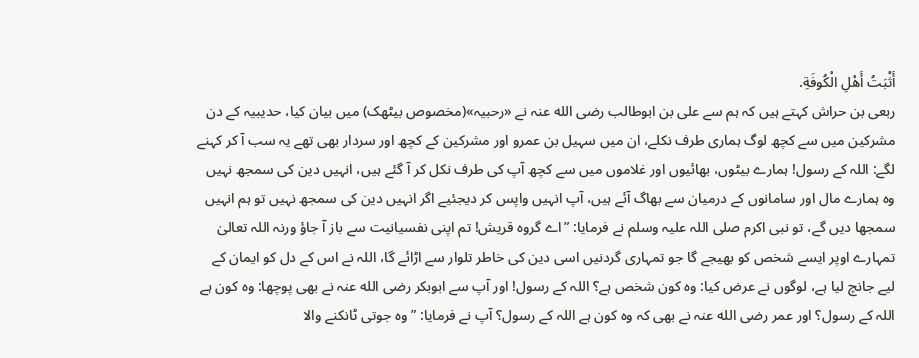أَثْبَتُ أَهْلِ الْكُوفَةِ.
ربعی بن حراش کہتے ہیں کہ ہم سے علی بن ابوطالب رضی الله عنہ نے «رحبیہ»(مخصوص بیٹھک) میں بیان کیا، حدیبیہ کے دن مشرکین میں سے کچھ لوگ ہماری طرف نکلے، ان میں سہیل بن عمرو اور مشرکین کے کچھ اور سردار بھی تھے یہ سب آ کر کہنے لگے: اللہ کے رسول! ہمارے بیٹوں، بھائیوں اور غلاموں میں سے کچھ آپ کی طرف نکل کر آ گئے ہیں، انہیں دین کی سمجھ نہیں وہ ہمارے مال اور سامانوں کے درمیان سے بھاگ آئے ہیں، آپ انہیں واپس کر دیجئیے اگر انہیں دین کی سمجھ نہیں تو ہم انہیں سمجھا دیں گے، تو نبی اکرم صلی اللہ علیہ وسلم نے فرمایا: ”اے گروہ قریش! تم اپنی نفسیانیت سے باز آ جاؤ ورنہ اللہ تعالیٰ تمہارے اوپر ایسے شخص کو بھیجے گا جو تمہاری گردنیں اسی دین کی خاطر تلوار سے اڑائے گا، اللہ نے اس کے دل کو ایمان کے لیے جانچ لیا ہے، لوگوں نے عرض کیا: وہ کون شخص ہے؟ اللہ کے رسول! اور آپ سے ابوبکر رضی الله عنہ نے بھی پوچھا: وہ کون ہے اللہ کے رسول؟ اور عمر رضی الله عنہ نے بھی کہ وہ کون ہے اللہ کے رسول؟ آپ نے فرمایا: ”وہ جوتی ٹانکنے والا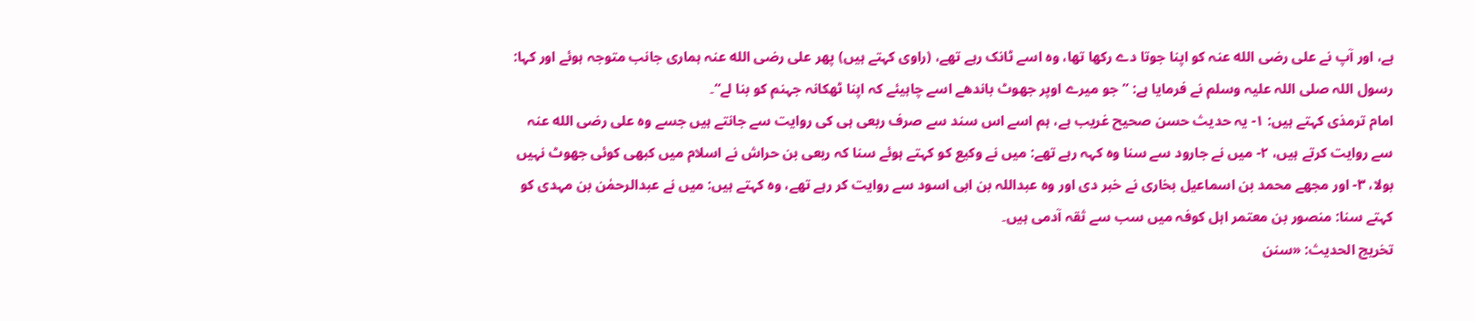ہے، اور آپ نے علی رضی الله عنہ کو اپنا جوتا دے رکھا تھا، وہ اسے ٹانک رہے تھے، (راوی کہتے ہیں) پھر علی رضی الله عنہ ہماری جانب متوجہ ہوئے اور کہا: رسول اللہ صلی اللہ علیہ وسلم نے فرمایا ہے: ”جو میرے اوپر جھوٹ باندھے اسے چاہیئے کہ اپنا ٹھکانہ جہنم کو بنا لے“۔
امام ترمذی کہتے ہیں: ۱- یہ حدیث حسن صحیح غریب ہے، ہم اسے اس سند سے صرف ربعی ہی کی روایت سے جانتے ہیں جسے وہ علی رضی الله عنہ سے روایت کرتے ہیں، ۲- میں نے جارود سے سنا وہ کہہ رہے تھے: میں نے وکیع کو کہتے ہوئے سنا کہ ربعی بن حراش نے اسلام میں کبھی کوئی جھوٹ نہیں بولا، ۳- اور مجھے محمد بن اسماعیل بخاری نے خبر دی اور وہ عبداللہ بن ابی اسود سے روایت کر رہے تھے، وہ کہتے ہیں: میں نے عبدالرحمٰن بن مہدی کو کہتے سنا: منصور بن معتمر اہل کوفہ میں سب سے ثقہ آدمی ہیں۔
تخریج الحدیث: «سنن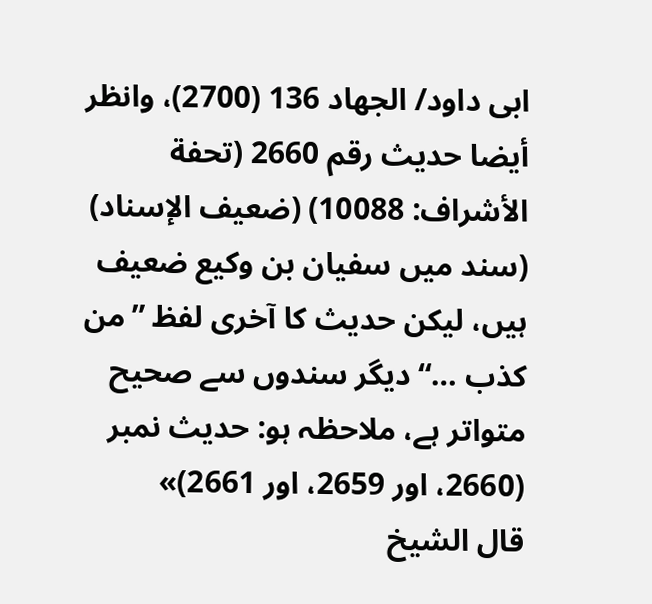ابی داود/ الجھاد 136 (2700)، وانظر أیضا حدیث رقم 2660 (تحفة الأشراف: 10088) (ضعیف الإسناد) (سند میں سفیان بن وکیع ضعیف ہیں، لیکن حدیث کا آخری لفظ ”من کذب …“ دیگر سندوں سے صحیح متواتر ہے، ملاحظہ ہو: حدیث نمبر (2660، اور 2659، اور 2661)»
قال الشيخ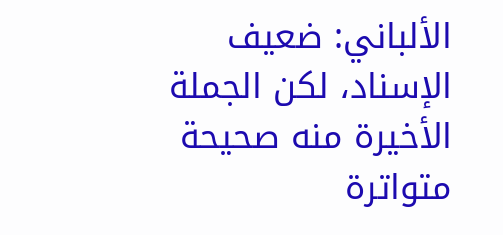الألباني: ضعيف الإسناد، لكن الجملة الأخيرة منه صحيحة متواترة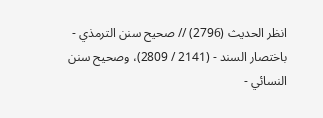انظر الحديث (2796) // صحيح سنن الترمذي - باختصار السند - (2141 / 2809)، وصحيح سنن النسائي -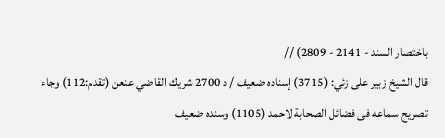باختصار السند - 2141 - 2809) //
قال الشيخ زبير على زئي: (3715) إسناده ضعيف / د 2700 شريك القاضي عنعن (تقدم:112) وجاء تصريح سماعه فى فضائل الصحابة لاحمد (1105) وسنده ضعيف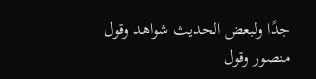جدًا ولبعض الحديث شواهد وقول منصور وقول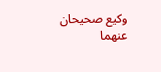وكيع صحيحان عنهما